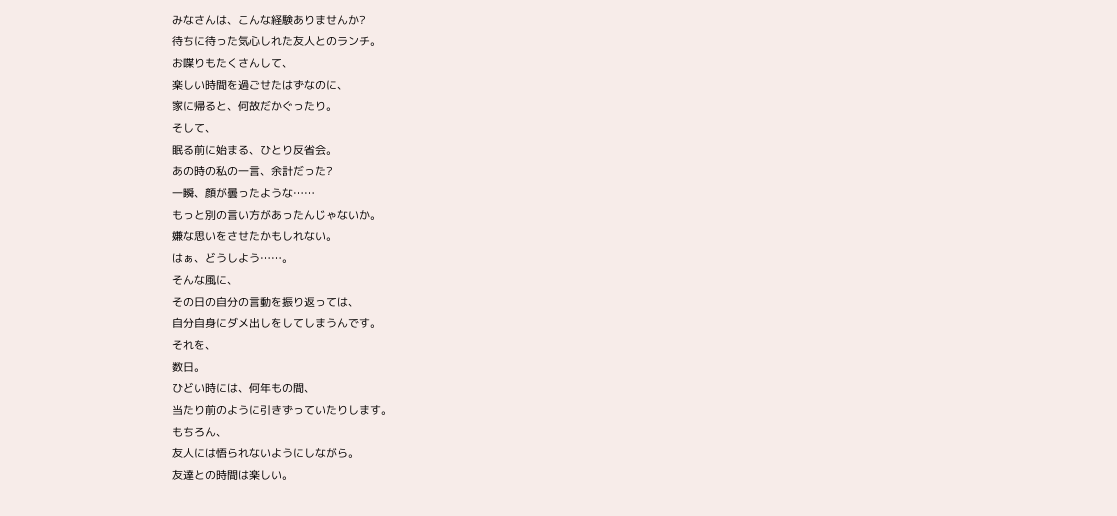みなさんは、こんな経験ありませんか?
待ちに待った気心しれた友人とのランチ。
お喋りもたくさんして、
楽しい時間を過ごせたはずなのに、
家に帰ると、何故だかぐったり。
そして、
眠る前に始まる、ひとり反省会。
あの時の私の一言、余計だった?
一瞬、顔が曇ったような……
もっと別の言い方があったんじゃないか。
嫌な思いをさせたかもしれない。
はぁ、どうしよう……。
そんな風に、
その日の自分の言動を振り返っては、
自分自身にダメ出しをしてしまうんです。
それを、
数日。
ひどい時には、何年もの間、
当たり前のように引きずっていたりします。
もちろん、
友人には悟られないようにしながら。
友達との時間は楽しい。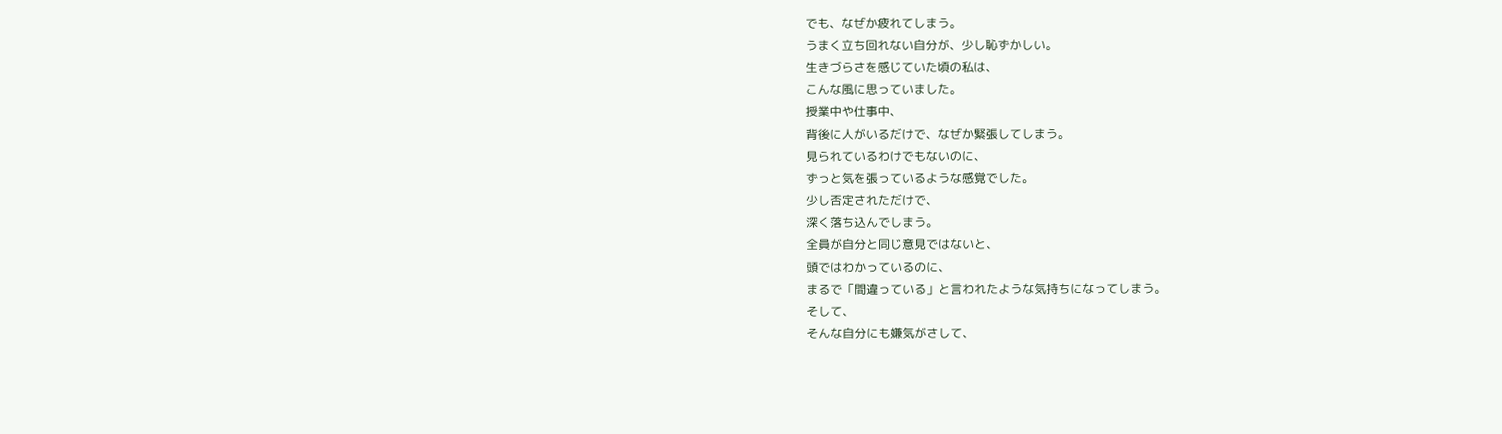でも、なぜか疲れてしまう。
うまく立ち回れない自分が、少し恥ずかしい。
生きづらさを感じていた頃の私は、
こんな風に思っていました。
授業中や仕事中、
背後に人がいるだけで、なぜか緊張してしまう。
見られているわけでもないのに、
ずっと気を張っているような感覚でした。
少し否定されただけで、
深く落ち込んでしまう。
全員が自分と同じ意見ではないと、
頭ではわかっているのに、
まるで「間違っている」と言われたような気持ちになってしまう。
そして、
そんな自分にも嫌気がさして、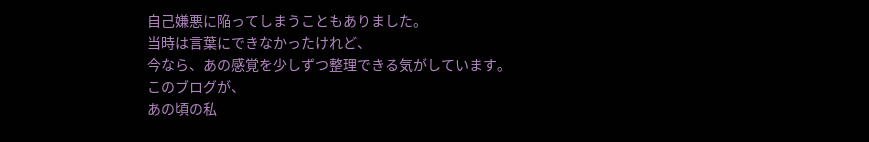自己嫌悪に陥ってしまうこともありました。
当時は言葉にできなかったけれど、
今なら、あの感覚を少しずつ整理できる気がしています。
このブログが、
あの頃の私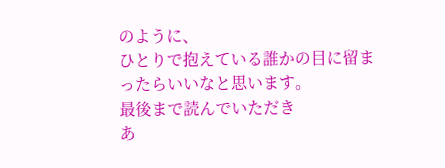のように、
ひとりで抱えている誰かの目に留まったらいいなと思います。
最後まで読んでいただき
あ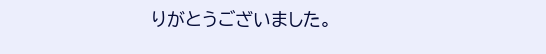りがとうございました。